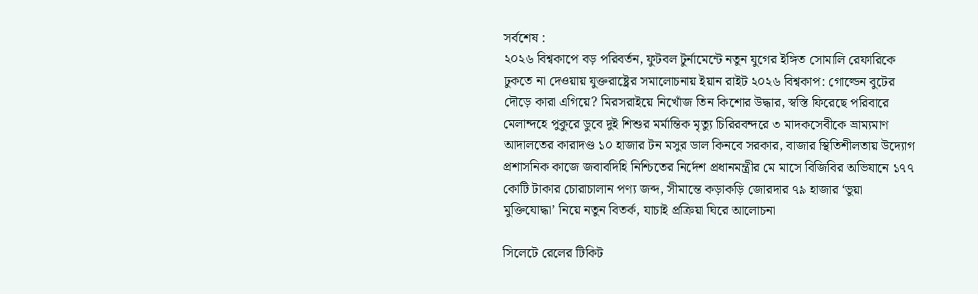সর্বশেষ :
২০২৬ বিশ্বকাপে বড় পরিবর্তন, ফুটবল টুর্নামেন্টে নতুন যুগের ইঙ্গিত সোমালি রেফারিকে ঢুকতে না দেওয়ায় যুক্তরাষ্ট্রের সমালোচনায় ইয়ান রাইট ২০২৬ বিশ্বকাপ: গোল্ডেন বুটের দৌড়ে কারা এগিয়ে? মিরসরাইয়ে নিখোঁজ তিন কিশোর উদ্ধার, স্বস্তি ফিরেছে পরিবারে মেলান্দহে পুকুরে ডুবে দুই শিশুর মর্মান্তিক মৃত্যু চিরিরবন্দরে ৩ মাদকসেবীকে ভ্রাম্যমাণ আদালতের কারাদণ্ড ১০ হাজার টন মসুর ডাল কিনবে সরকার, বাজার স্থিতিশীলতায় উদ্যোগ প্রশাসনিক কাজে জবাবদিহি নিশ্চিতের নির্দেশ প্রধানমন্ত্রীর মে মাসে বিজিবির অভিযানে ১৭৭ কোটি টাকার চোরাচালান পণ্য জব্দ, সীমান্তে কড়াকড়ি জোরদার ৭৯ হাজার ‘ভুয়া মুক্তিযোদ্ধা’ নিয়ে নতুন বিতর্ক, যাচাই প্রক্রিয়া ঘিরে আলোচনা

সিলেটে রেলের টিকিট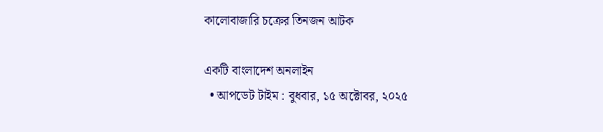কালোবাজারি চক্রের তিনজন আটক

একটি বাংলাদেশ অনলাইন
  • আপডেট টাইম : বুধবার, ১৫ অক্টোবর, ২০২৫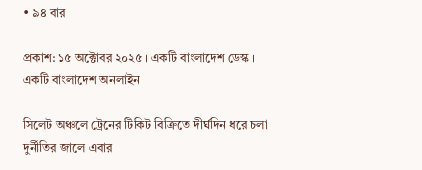• ৯৪ বার

প্রকাশ: ১৫ অক্টোবর ২০২৫ । একটি বাংলাদেশ ডেস্ক । একটি বাংলাদেশ অনলাইন

সিলেট অঞ্চলে ট্রেনের টিকিট বিক্রিতে দীর্ঘদিন ধরে চলা দুর্নীতির জালে এবার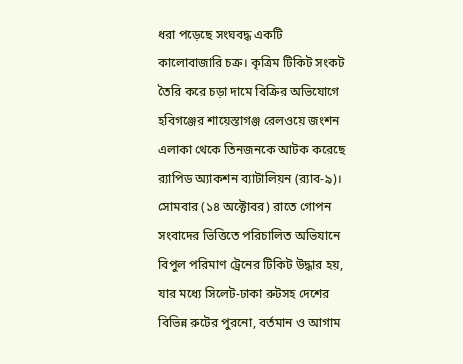ধরা পড়েছে সংঘবদ্ধ একটি কালোবাজারি চক্র। কৃত্রিম টিকিট সংকট তৈরি করে চড়া দামে বিক্রির অভিযোগে হবিগঞ্জের শায়েস্তাগঞ্জ রেলওয়ে জংশন এলাকা থেকে তিনজনকে আটক করেছে র‍্যাপিড অ্যাকশন ব্যাটালিয়ন (র‍্যাব-৯)। সোমবার (১৪ অক্টোবর) রাতে গোপন সংবাদের ভিত্তিতে পরিচালিত অভিযানে বিপুল পরিমাণ ট্রেনের টিকিট উদ্ধার হয়, যার মধ্যে সিলেট-ঢাকা রুটসহ দেশের বিভিন্ন রুটের পুরনো, বর্তমান ও আগাম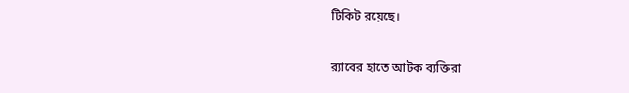টিকিট রয়েছে।

র‍্যাবের হাতে আটক ব্যক্তিরা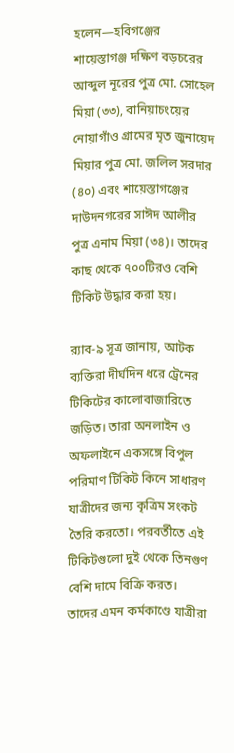হলেন—হবিগঞ্জের শায়েস্তাগঞ্জ দক্ষিণ বড়চরের আব্দুল নূরের পুত্র মো. সোহেল মিয়া (৩৩), বানিয়াচংয়ের নোয়াগাঁও গ্রামের মৃত জুনায়েদ মিয়ার পুত্র মো. জলিল সরদার (৪০) এবং শায়েস্তাগঞ্জের দাউদনগরের সাঈদ আলীর পুত্র এনাম মিয়া (৩৪)। তাদের কাছ থেকে ৭০০টিরও বেশি টিকিট উদ্ধার করা হয়।

র‍্যাব-৯ সূত্র জানায়, আটক ব্যক্তিরা দীর্ঘদিন ধরে ট্রেনের টিকিটের কালোবাজারিতে জড়িত। তারা অনলাইন ও অফলাইনে একসঙ্গে বিপুল পরিমাণ টিকিট কিনে সাধারণ যাত্রীদের জন্য কৃত্রিম সংকট তৈরি করতো। পরবর্তীতে এই টিকিটগুলো দুই থেকে তিনগুণ বেশি দামে বিক্রি করত। তাদের এমন কর্মকাণ্ডে যাত্রীরা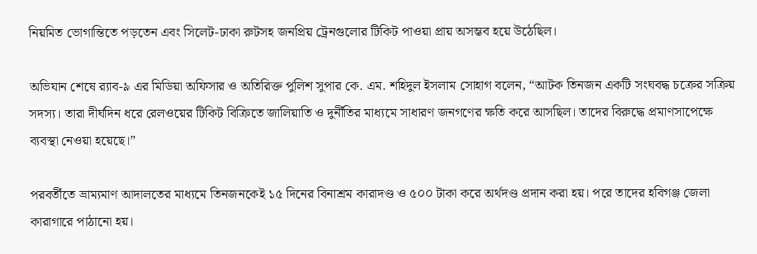নিয়মিত ভোগান্তিতে পড়তেন এবং সিলেট-ঢাকা রুটসহ জনপ্রিয় ট্রেনগুলোর টিকিট পাওয়া প্রায় অসম্ভব হয়ে উঠেছিল।

অভিযান শেষে র‍্যাব-৯ এর মিডিয়া অফিসার ও অতিরিক্ত পুলিশ সুপার কে. এম. শহিদুল ইসলাম সোহাগ বলেন, “আটক তিনজন একটি সংঘবদ্ধ চক্রের সক্রিয় সদস্য। তারা দীর্ঘদিন ধরে রেলওয়ের টিকিট বিক্রিতে জালিয়াতি ও দুর্নীতির মাধ্যমে সাধারণ জনগণের ক্ষতি করে আসছিল। তাদের বিরুদ্ধে প্রমাণসাপেক্ষে ব্যবস্থা নেওয়া হয়েছে।”

পরবর্তীতে ভ্রাম্যমাণ আদালতের মাধ্যমে তিনজনকেই ১৫ দিনের বিনাশ্রম কারাদণ্ড ও ৫০০ টাকা করে অর্থদণ্ড প্রদান করা হয়। পরে তাদের হবিগঞ্জ জেলা কারাগারে পাঠানো হয়।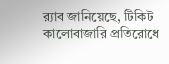র‍্যাব জানিয়েছে, টিকিট কালোবাজারি প্রতিরোধে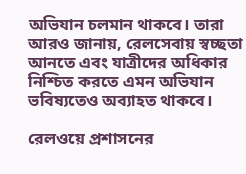অভিযান চলমান থাকবে। তারা আরও জানায়, রেলসেবায় স্বচ্ছতা আনতে এবং যাত্রীদের অধিকার নিশ্চিত করতে এমন অভিযান ভবিষ্যতেও অব্যাহত থাকবে।

রেলওয়ে প্রশাসনের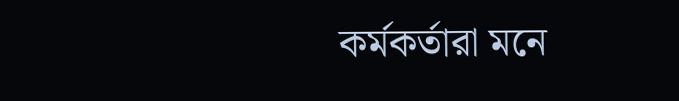কর্মকর্তারা মনে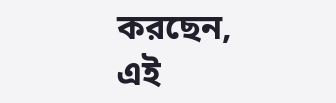করছেন, এই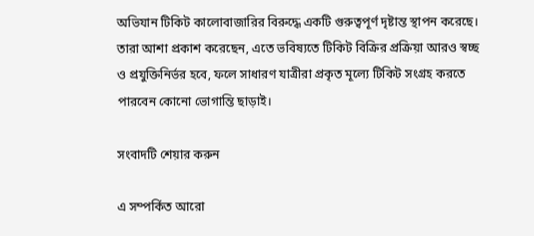অভিযান টিকিট কালোবাজারির বিরুদ্ধে একটি গুরুত্বপূর্ণ দৃষ্টান্ত স্থাপন করেছে। তারা আশা প্রকাশ করেছেন, এতে ভবিষ্যতে টিকিট বিক্রির প্রক্রিয়া আরও স্বচ্ছ ও প্রযুক্তিনির্ভর হবে, ফলে সাধারণ যাত্রীরা প্রকৃত মূল্যে টিকিট সংগ্রহ করতে পারবেন কোনো ভোগান্তি ছাড়াই।

সংবাদটি শেয়ার করুন

এ সম্পর্কিত আরো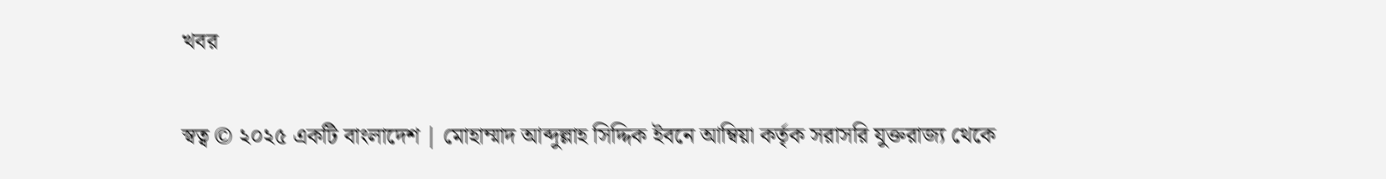খবর

স্বত্ব © ২০২৫ একটি বাংলাদেশ | মোহাম্মাদ আব্দুল্লাহ সিদ্দিক ইবনে আম্বিয়া কর্তৃক সরাসরি যুক্তরাজ্য থেকে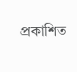প্রকাশিত